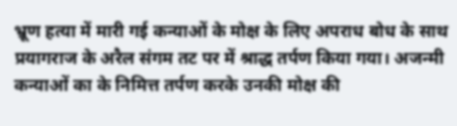भ्रूण हत्या में मारी गई कन्याओं के मोक्ष के लिए अपराध बोध के साथ प्रयागराज के अरैल संगम तट पर में श्राद्ध तर्पण किया गया। अजन्मी कन्याओं का के निमित्त तर्पण करके उनकी मोक्ष की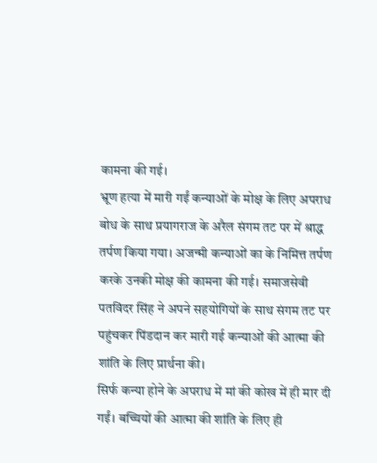कामना की गई।
भ्रूण हत्या में मारी गईं कन्याओं के मोक्ष के लिए अपराध बोध के साथ प्रयागराज के अरैल संगम तट पर में श्राद्ध तर्पण किया गया। अजन्मी कन्याओं का के निमित्त तर्पण करके उनकी मोक्ष की कामना की गई। समाजसेवी पतविंदर सिंह ने अपने सहयोगियों के साथ संगम तट पर पहुंचकर पिंडदान कर मारी गई कन्याओं की आत्मा की शांति के लिए प्रार्थना की।
सिर्फ कन्या होने के अपराध में मां की कोख में ही मार दी गईं। बच्चियों की आत्मा की शांति के लिए ही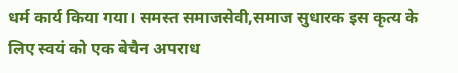धर्म कार्य किया गया। समस्त समाजसेवी,समाज सुधारक इस कृत्य के लिए स्वयं को एक बेचैन अपराध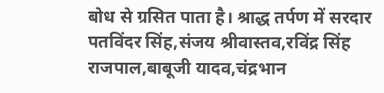बोध से ग्रसित पाता है। श्राद्ध तर्पण में सरदार पतविंदर सिंह,संजय श्रीवास्तव,रविंद्र सिंह राजपाल,बाबूजी यादव,चंद्रभान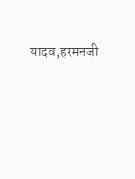यादव,हरमनजी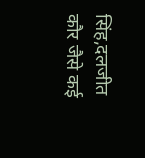सिंह,दलजीत कौर जैसे कई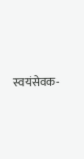स्वयंसेवक-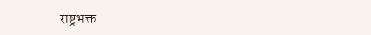राष्ट्रभक्त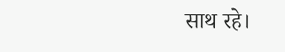साथ रहे।